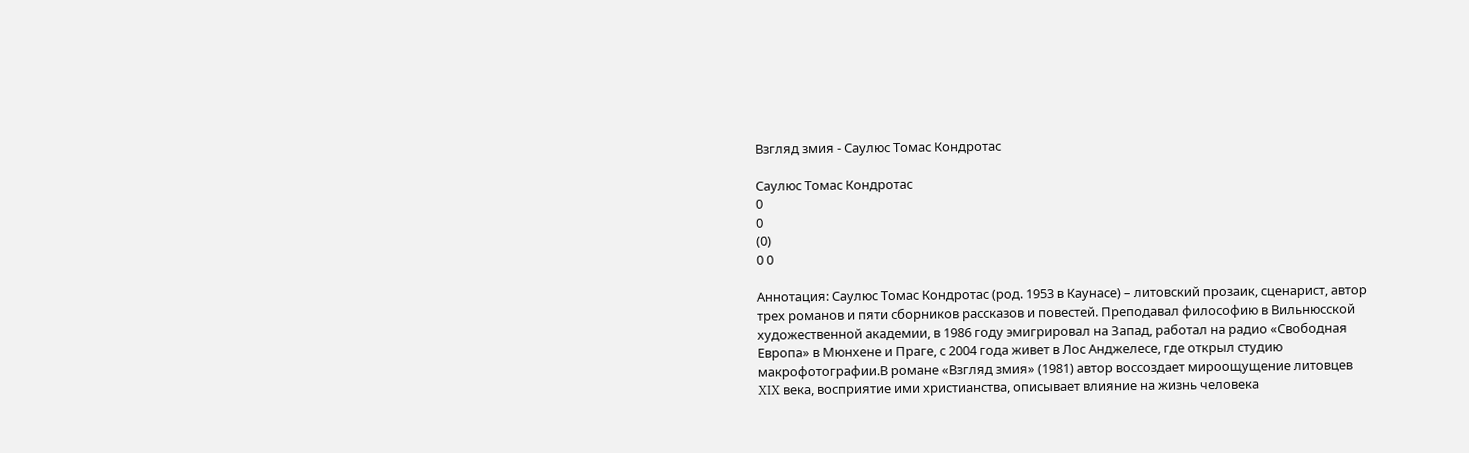Взгляд змия - Саулюс Томас Кондротас

Саулюс Томас Кондротас
0
0
(0)
0 0

Аннотация: Саулюс Томас Кондротас (род. 1953 в Каунасе) – литовский прозаик, сценарист, автор трех романов и пяти сборников рассказов и повестей. Преподавал философию в Вильнюсской художественной академии, в 1986 году эмигрировал на Запад, работал на радио «Свободная Европа» в Мюнхене и Праге, с 2004 года живет в Лос Анджелесе, где открыл студию макрофотографии.В романе «Взгляд змия» (1981) автор воссоздает мироощущение литовцев XIX века, восприятие ими христианства, описывает влияние на жизнь человека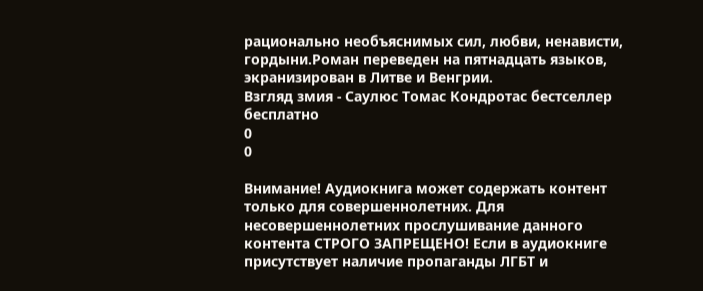рационально необъяснимых сил, любви, ненависти, гордыни.Роман переведен на пятнадцать языков, экранизирован в Литве и Венгрии.
Взгляд змия - Саулюс Томас Кондротас бестселлер бесплатно
0
0

Внимание! Аудиокнига может содержать контент только для совершеннолетних. Для несовершеннолетних прослушивание данного контента СТРОГО ЗАПРЕЩЕНО! Если в аудиокниге присутствует наличие пропаганды ЛГБТ и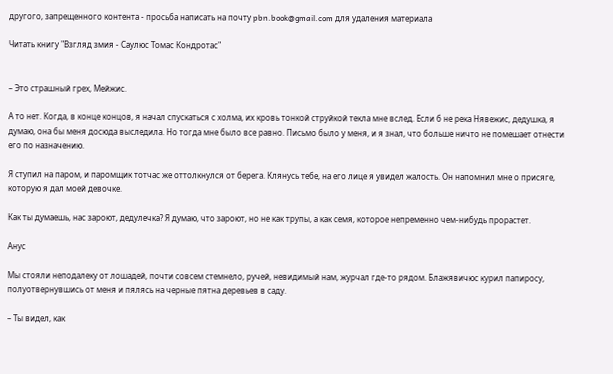другого, запрещенного контента - просьба написать на почту pbn.book@gmail.com для удаления материала

Читать книгу "Взгляд змия - Саулюс Томас Кондротас"


– Это страшный грех, Мейжис.

А то нет. Когда, в конце концов, я начал спускаться с холма, их кровь тонкой струйкой текла мне вслед. Если б не река Нявежис, дедушка, я думаю, она бы меня досюда выследила. Но тогда мне было все равно. Письмо было у меня, и я знал, что больше ничто не помешает отнести его по назначению.

Я ступил на паром, и паромщик тотчас же оттолкнулся от берега. Клянусь тебе, на его лице я увидел жалость. Он напомнил мне о присяге, которую я дал моей девочке.

Как ты думаешь, нас зароют, дедулечка? Я думаю, что зароют, но не как трупы, а как семя, которое непременно чем-нибудь прорастет.

Анус

Мы стояли неподалеку от лошадей, почти совсем стемнело, ручей, невидимый нам, журчал где-то рядом. Блажявичюс курил папиросу, полуотвернувшись от меня и пялясь на черные пятна деревьев в саду.

– Ты видел, как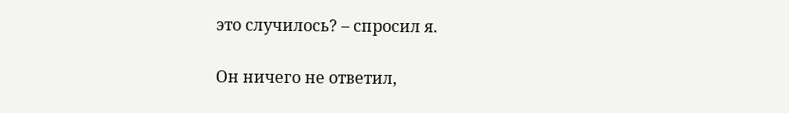это случилось? – спросил я.

Он ничего не ответил,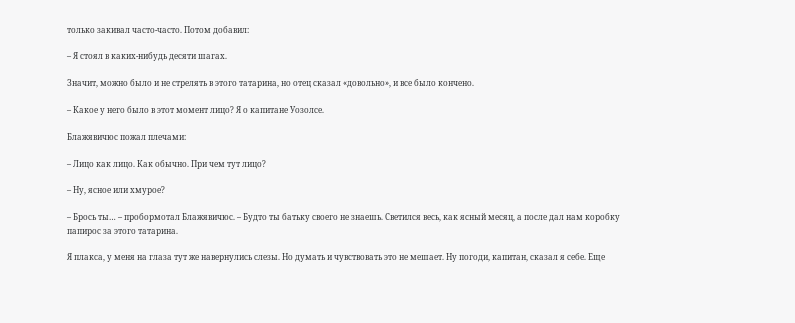только закивал часто-часто. Потом добавил:

– Я стоял в каких-нибудь десяти шагах.

Значит, можно было и не стрелять в этого татарина, но отец сказал «довольно», и все было кончено.

– Какое у него было в этот момент лицо? Я о капитане Уозолсе.

Блажявичюс пожал плечами:

– Лицо как лицо. Как обычно. При чем тут лицо?

– Ну, ясное или хмурое?

– Брось ты… – пробормотал Блажявичюс. – Будто ты батьку своего не знаешь. Светился весь, как ясный месяц, а после дал нам коробку папирос за этого татарина.

Я плакса, у меня на глаза тут же навернулись слезы. Но думать и чувствовать это не мешает. Ну погоди, капитан, сказал я себе. Еще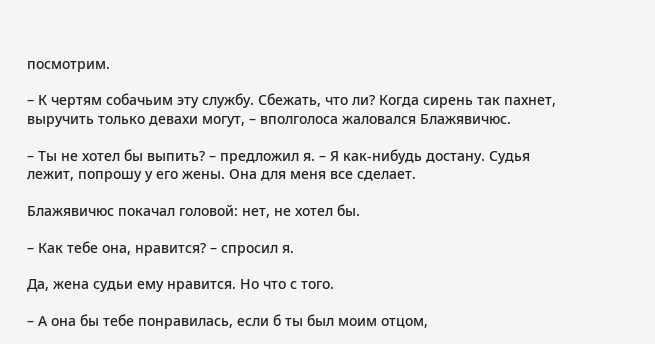посмотрим.

– К чертям собачьим эту службу. Сбежать, что ли? Когда сирень так пахнет, выручить только девахи могут, – вполголоса жаловался Блажявичюс.

– Ты не хотел бы выпить? – предложил я. – Я как-нибудь достану. Судья лежит, попрошу у его жены. Она для меня все сделает.

Блажявичюс покачал головой: нет, не хотел бы.

– Как тебе она, нравится? – спросил я.

Да, жена судьи ему нравится. Но что с того.

– А она бы тебе понравилась, если б ты был моим отцом,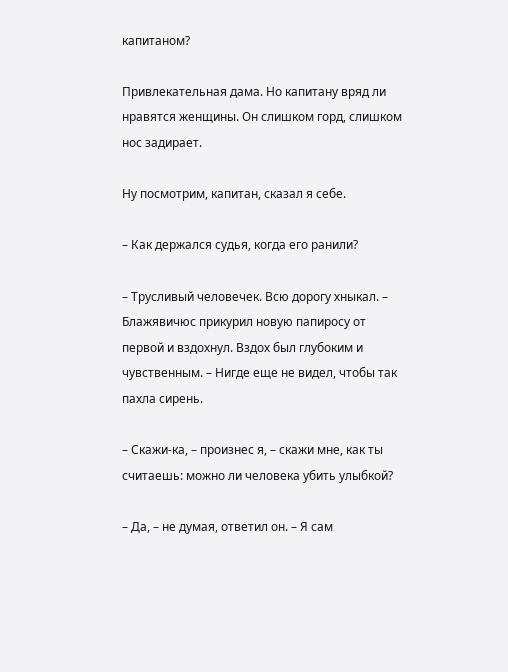капитаном?

Привлекательная дама. Но капитану вряд ли нравятся женщины. Он слишком горд, слишком нос задирает.

Ну посмотрим, капитан, сказал я себе.

– Как держался судья, когда его ранили?

– Трусливый человечек. Всю дорогу хныкал. – Блажявичюс прикурил новую папиросу от первой и вздохнул. Вздох был глубоким и чувственным. – Нигде еще не видел, чтобы так пахла сирень.

– Скажи-ка, – произнес я, – скажи мне, как ты считаешь: можно ли человека убить улыбкой?

– Да, – не думая, ответил он. – Я сам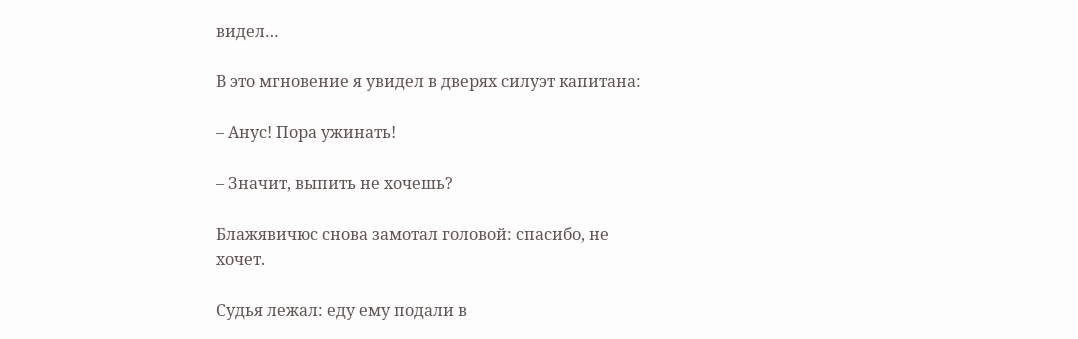видел…

В это мгновение я увидел в дверях силуэт капитана:

– Анус! Пора ужинать!

– Значит, выпить не хочешь?

Блажявичюс снова замотал головой: спасибо, не хочет.

Судья лежал: еду ему подали в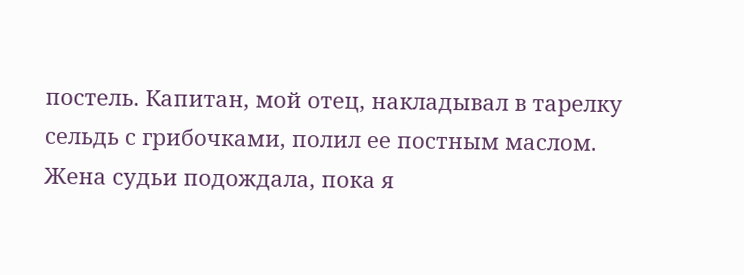постель. Капитан, мой отец, накладывал в тарелку сельдь с грибочками, полил ее постным маслом. Жена судьи подождала, пока я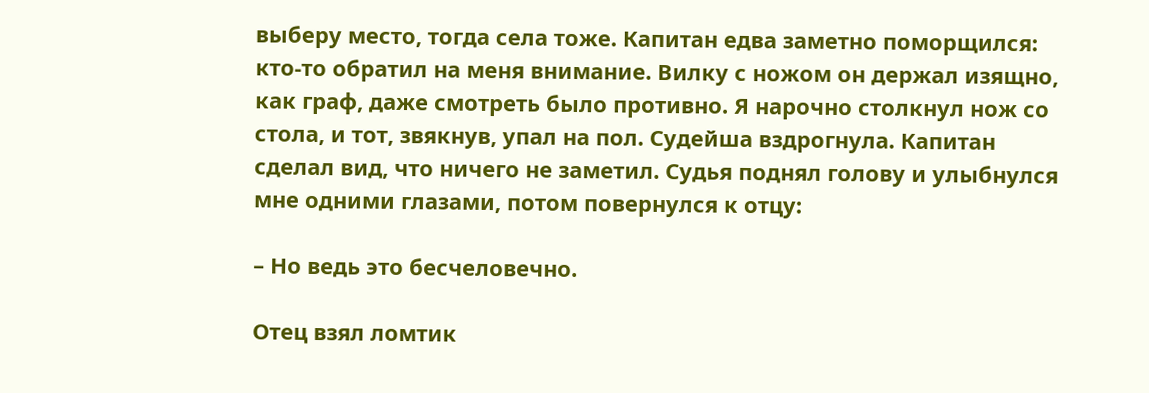выберу место, тогда села тоже. Капитан едва заметно поморщился: кто-то обратил на меня внимание. Вилку с ножом он держал изящно, как граф, даже смотреть было противно. Я нарочно столкнул нож со стола, и тот, звякнув, упал на пол. Судейша вздрогнула. Капитан сделал вид, что ничего не заметил. Судья поднял голову и улыбнулся мне одними глазами, потом повернулся к отцу:

– Но ведь это бесчеловечно.

Отец взял ломтик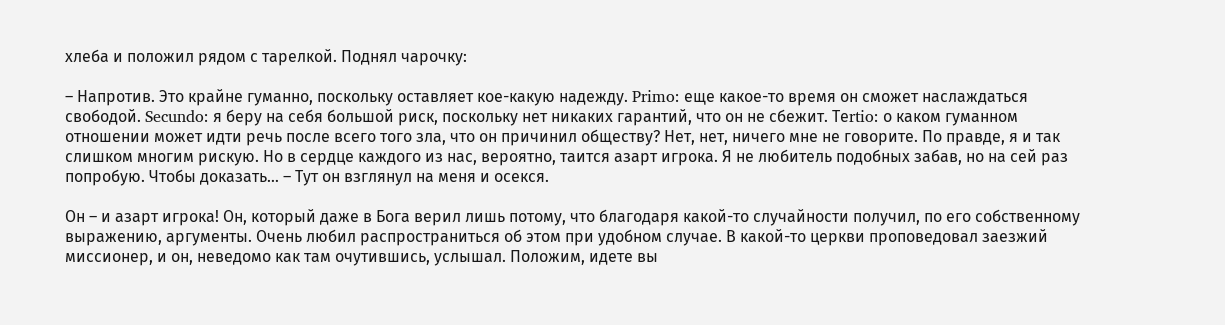хлеба и положил рядом с тарелкой. Поднял чарочку:

– Напротив. Это крайне гуманно, поскольку оставляет кое-какую надежду. Primo: еще какое-то время он сможет наслаждаться свободой. Secundo: я беру на себя большой риск, поскольку нет никаких гарантий, что он не сбежит. Теrtio: о каком гуманном отношении может идти речь после всего того зла, что он причинил обществу? Нет, нет, ничего мне не говорите. По правде, я и так слишком многим рискую. Но в сердце каждого из нас, вероятно, таится азарт игрока. Я не любитель подобных забав, но на сей раз попробую. Чтобы доказать… – Тут он взглянул на меня и осекся.

Он – и азарт игрока! Он, который даже в Бога верил лишь потому, что благодаря какой-то случайности получил, по его собственному выражению, аргументы. Очень любил распространиться об этом при удобном случае. В какой-то церкви проповедовал заезжий миссионер, и он, неведомо как там очутившись, услышал. Положим, идете вы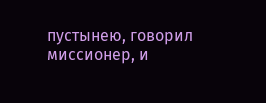пустынею, говорил миссионер, и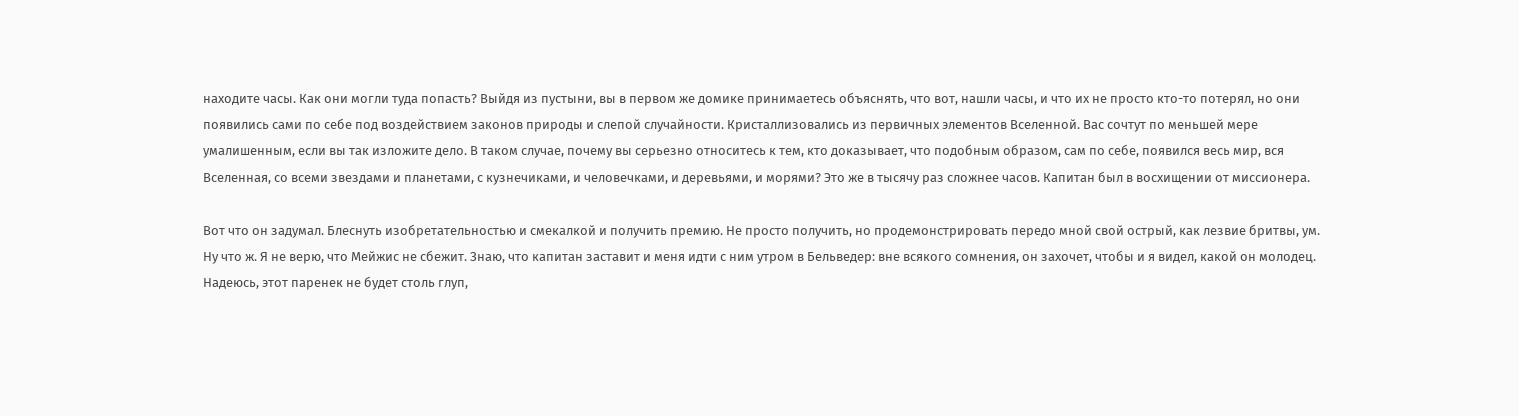находите часы. Как они могли туда попасть? Выйдя из пустыни, вы в первом же домике принимаетесь объяснять, что вот, нашли часы, и что их не просто кто-то потерял, но они появились сами по себе под воздействием законов природы и слепой случайности. Кристаллизовались из первичных элементов Вселенной. Вас сочтут по меньшей мере умалишенным, если вы так изложите дело. В таком случае, почему вы серьезно относитесь к тем, кто доказывает, что подобным образом, сам по себе, появился весь мир, вся Вселенная, со всеми звездами и планетами, с кузнечиками, и человечками, и деревьями, и морями? Это же в тысячу раз сложнее часов. Капитан был в восхищении от миссионера.

Вот что он задумал. Блеснуть изобретательностью и смекалкой и получить премию. Не просто получить, но продемонстрировать передо мной свой острый, как лезвие бритвы, ум. Ну что ж. Я не верю, что Мейжис не сбежит. Знаю, что капитан заставит и меня идти с ним утром в Бельведер: вне всякого сомнения, он захочет, чтобы и я видел, какой он молодец. Надеюсь, этот паренек не будет столь глуп,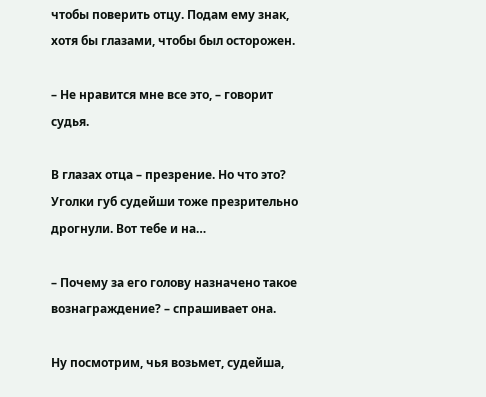чтобы поверить отцу. Подам ему знак, хотя бы глазами, чтобы был осторожен.

– Не нравится мне все это, – говорит судья.

В глазах отца – презрение. Но что это? Уголки губ судейши тоже презрительно дрогнули. Вот тебе и на…

– Почему за его голову назначено такое вознаграждение? – спрашивает она.

Ну посмотрим, чья возьмет, судейша,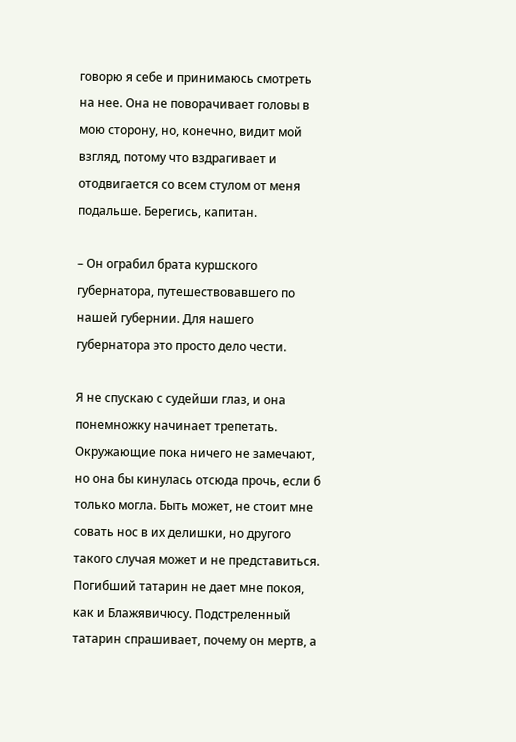говорю я себе и принимаюсь смотреть на нее. Она не поворачивает головы в мою сторону, но, конечно, видит мой взгляд, потому что вздрагивает и отодвигается со всем стулом от меня подальше. Берегись, капитан.

– Он ограбил брата куршского губернатора, путешествовавшего по нашей губернии. Для нашего губернатора это просто дело чести.

Я не спускаю с судейши глаз, и она понемножку начинает трепетать. Окружающие пока ничего не замечают, но она бы кинулась отсюда прочь, если б только могла. Быть может, не стоит мне совать нос в их делишки, но другого такого случая может и не представиться. Погибший татарин не дает мне покоя, как и Блажявичюсу. Подстреленный татарин спрашивает, почему он мертв, а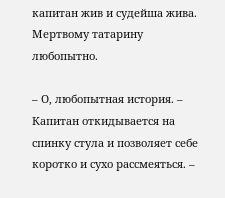капитан жив и судейша жива. Мертвому татарину любопытно.

– О, любопытная история. – Капитан откидывается на спинку стула и позволяет себе коротко и сухо рассмеяться. –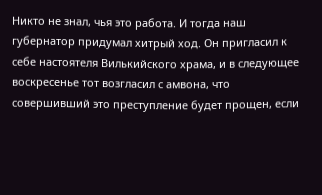Никто не знал, чья это работа. И тогда наш губернатор придумал хитрый ход. Он пригласил к себе настоятеля Вилькийского храма, и в следующее воскресенье тот возгласил с амвона, что совершивший это преступление будет прощен, если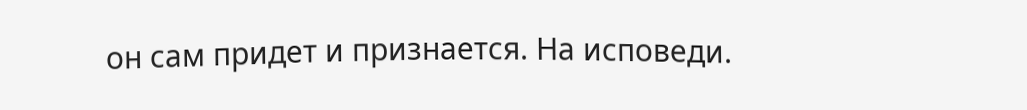он сам придет и признается. На исповеди.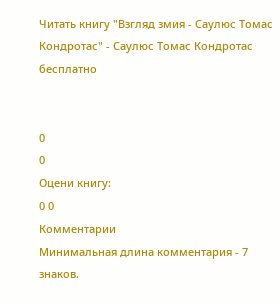Читать книгу "Взгляд змия - Саулюс Томас Кондротас" - Саулюс Томас Кондротас бесплатно


0
0
Оцени книгу:
0 0
Комментарии
Минимальная длина комментария - 7 знаков.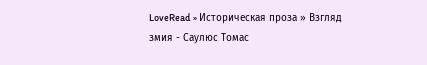LoveRead » Историческая проза » Взгляд змия - Саулюс Томас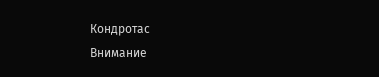Кондротас
Внимание